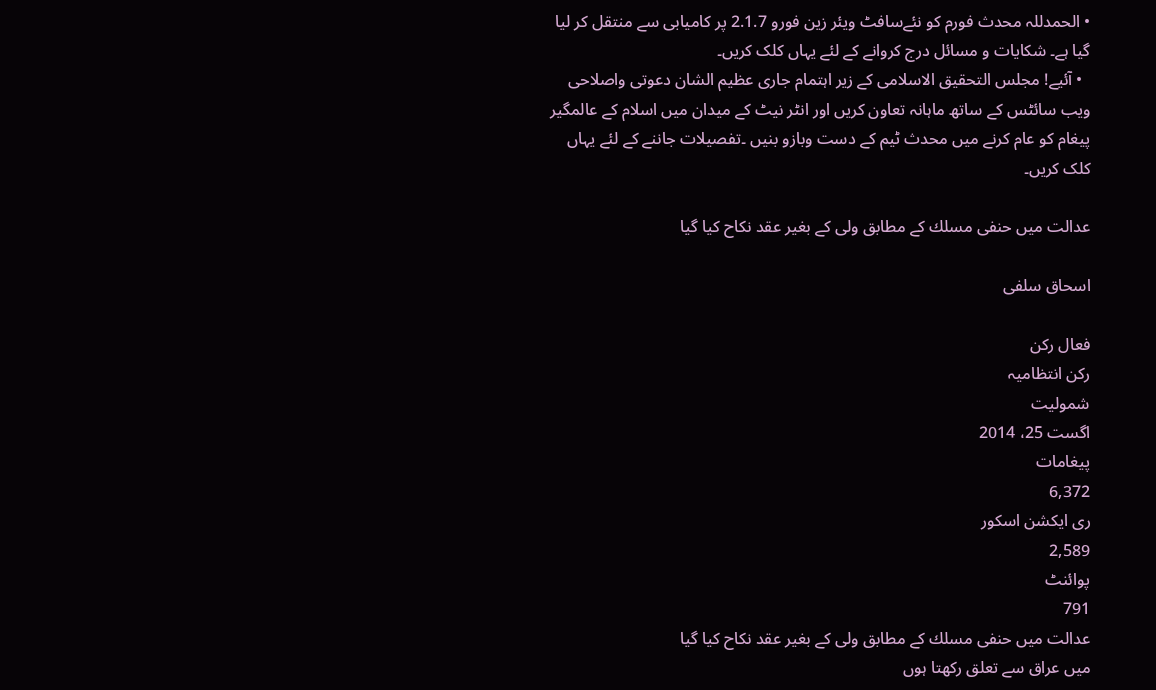• الحمدللہ محدث فورم کو نئےسافٹ ویئر زین فورو 2.1.7 پر کامیابی سے منتقل کر لیا گیا ہے۔ شکایات و مسائل درج کروانے کے لئے یہاں کلک کریں۔
  • آئیے! مجلس التحقیق الاسلامی کے زیر اہتمام جاری عظیم الشان دعوتی واصلاحی ویب سائٹس کے ساتھ ماہانہ تعاون کریں اور انٹر نیٹ کے میدان میں اسلام کے عالمگیر پیغام کو عام کرنے میں محدث ٹیم کے دست وبازو بنیں ۔تفصیلات جاننے کے لئے یہاں کلک کریں۔

عدالت ميں حنفى مسلك كے مطابق ولى كے بغير عقد نكاح كيا گيا

اسحاق سلفی

فعال رکن
رکن انتظامیہ
شمولیت
اگست 25، 2014
پیغامات
6,372
ری ایکشن اسکور
2,589
پوائنٹ
791
عدالت ميں حنفى مسلك كے مطابق ولى كے بغير عقد نكاح كيا گيا
ميں عراق سے تعلق ركھتا ہوں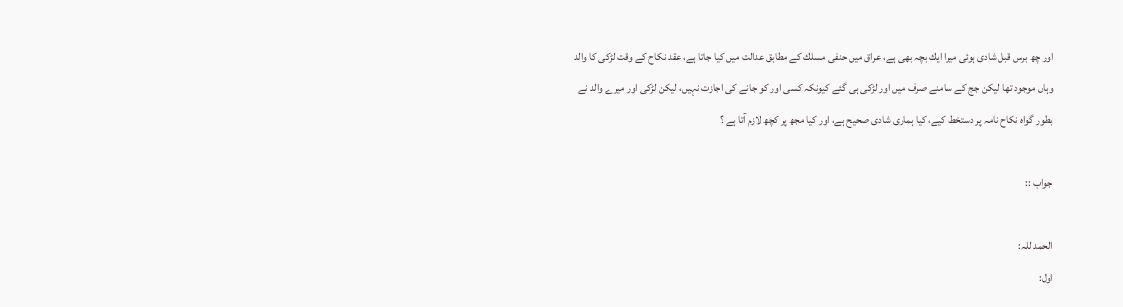اور چھ برس قبل شادى ہوئى ميرا ايك بچہ بھى ہے، عراق ميں حنفى مسلك كے مطابق عدالت ميں كيا جاتا ہے، عقد نكاح كے وقت لڑكى كا والد وہاں موجود تھا ليكن جج كے سامنے صرف ميں اور لڑكى ہى گئے كيونكہ كسى اور كو جانے كى اجازت نہيں، ليكن لڑكى اور ميرے والد نے بطور گواہ نكاح نامہ پر دستخط كيے، كيا ہمارى شادى صحيح ہے، اور كيا مجھ پر كچھ لازم آتا ہے ؟

جواب ::

الحمد للہ:
اول: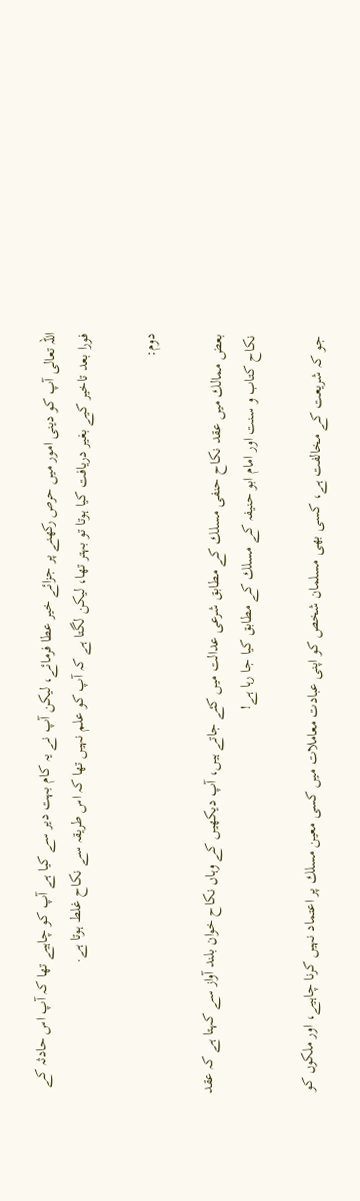اللہ تعالى آپ كو دينى امور ميں حرص ركھنے پر جزائے خير عطا فرمائے، ليكن آپ نے يہ كام بہت دير سے كيا ہے آپ كو چاہيے تھا كہ آپ اس حادثہ كے فورا بعد تاخير كيے بغير دريافت كيا ہوتا تو بہتر تھا، ليكن لگتا ہے كہ آپ كو علم نہيں تھا كہ اس طريقہ سے نكاح غلط ہوتا ہے.

دوم:

بعض ممالك ميں عقد نكاح حنفى مسلك كے مطابق شرعى عدالت ميں كئے جاتے ہيں، آپ ديكھيں كے وہاں نكاح خوان بلند آواز سے كہتا ہے كہ عقد نكاح كتاب و سنت اور امام ابو حنيفہ كے مسلك كے مطابق كيا جا رہا ہے!

جو كہ شريعت كے مخالفت ہے، كسى بھى مسلمان شخص كو اپنى عبادت معاملات ميں كسى معين مسلك پر اعتماد نہيں كرنا چاہيے، اور ملكوں كو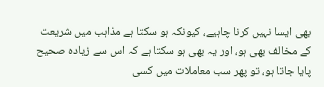بھى ايسا نہيں كرنا چاہيے، كيونكہ ہو سكتا ہے مذاہب ميں شريعت كے مخالف بھى ہو، اور يہ بھى ہو سكتا ہے كہ اس سے زيادہ صحيح پايا جاتا ہو، تو پھر سب معاملات ميں كسى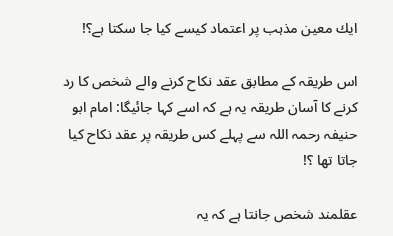ايك معين مذہب پر اعتماد كيسے كيا جا سكتا ہے؟!

اس طريقہ كے مطابق عقد نكاح كرنے والے شخص كا رد كرنے كا آسان طريقہ يہ ہے كہ اسے كہا جائيگا: امام ابو حنيفہ رحمہ اللہ سے پہلے كس طريقہ پر عقد نكاح كيا جاتا تھا ؟!

عقلمند شخص جانتا ہے كہ يہ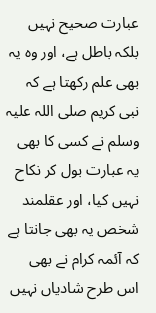عبارت صحيح نہيں بلكہ باطل ہے، اور وہ يہ بھى علم ركھتا ہے كہ نبى كريم صلى اللہ عليہ وسلم نے كسى كا بھى يہ عبارت بول كر نكاح نہيں كيا، اور عقلمند شخص يہ بھى جانتا ہے كہ آئمہ كرام نے بھى اس طرح شادياں نہيں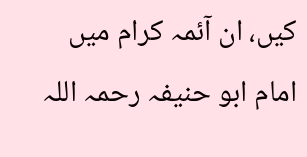كيں، ان آئمہ كرام ميں امام ابو حنيفہ رحمہ اللہ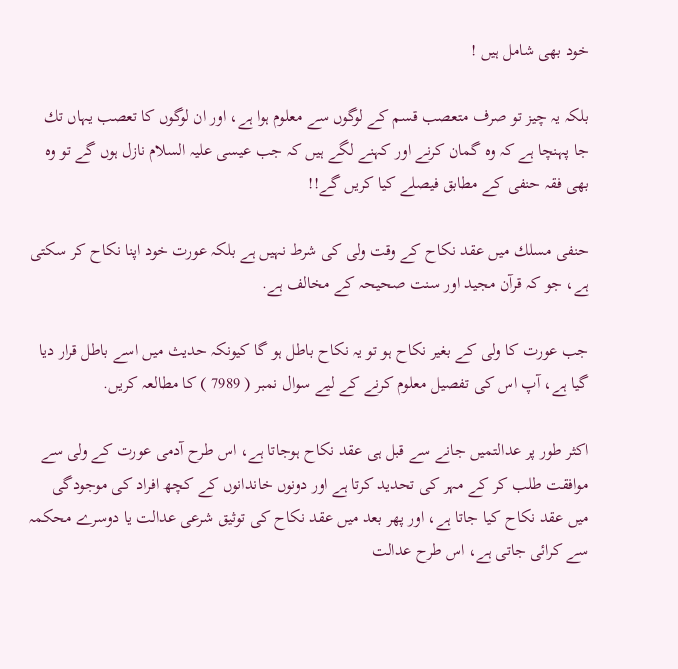خود بھى شامل ہيں !

بلكہ يہ چيز تو صرف متعصب قسم كے لوگوں سے معلوم ہوا ہے، اور ان لوگوں كا تعصب يہاں تك جا پہنچا ہے كہ وہ گمان كرنے اور كہنے لگے ہيں كہ جب عيسى عليہ السلام نازل ہوں گے تو وہ بھى فقہ حنفى كے مطابق فيصلے كيا كريں گے!!

حنفى مسلك ميں عقد نكاح كے وقت ولى كى شرط نہيں ہے بلكہ عورت خود اپنا نكاح كر سكتى ہے، جو كہ قرآن مجيد اور سنت صحيحہ كے مخالف ہے.

جب عورت كا ولى كے بغير نكاح ہو تو يہ نكاح باطل ہو گا كيونكہ حديث ميں اسے باطل قرار ديا گيا ہے، آپ اس كى تفصيل معلوم كرنے كے ليے سوال نمبر ( 7989 ) كا مطالعہ كريں.

اكثر طور پر عدالتميں جانے سے قبل ہى عقد نكاح ہوجاتا ہے، اس طرح آدمى عورت كے ولى سے موافقت طلب كر كے مہر كى تحديد كرتا ہے اور دونوں خاندانوں كے كچھ افراد كى موجودگى ميں عقد نكاح كيا جاتا ہے، اور پھر بعد ميں عقد نكاح كى توثيق شرعى عدالت يا دوسرے محكمہ سے كرائى جاتى ہے، اس طرح عدالت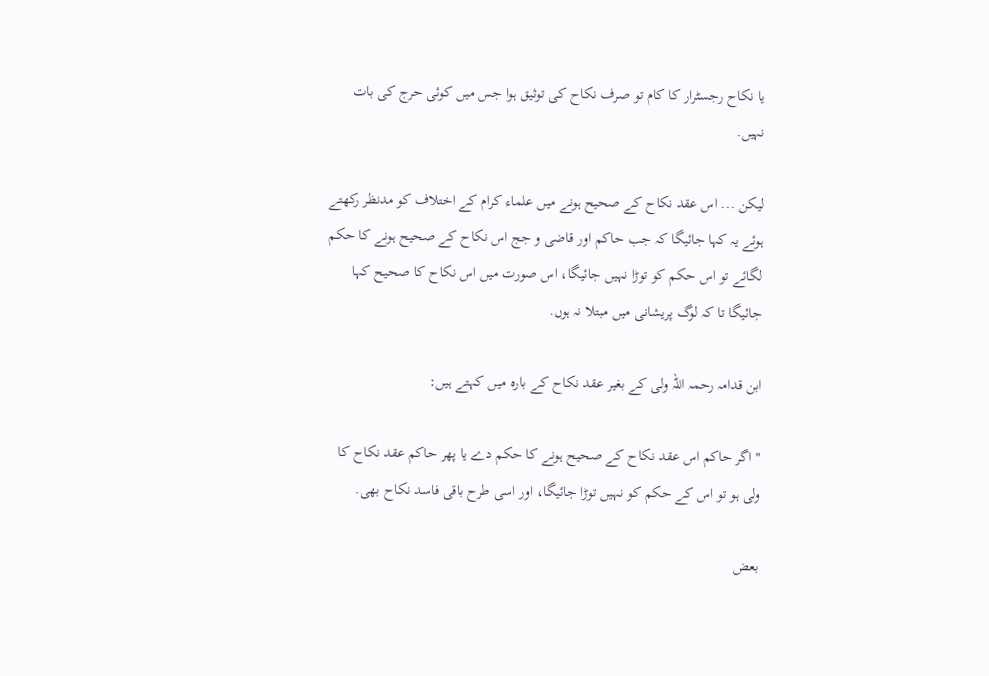يا نكاح رجسٹرار كا كام تو صرف نكاح كى توثيق ہوا جس ميں كوئى حرج كى بات نہيں.

ليكن ... اس عقد نكاح كے صحيح ہونے ميں علماء كرام كے اختلاف كو مدنظر ركھتے ہوئے يہ كہا جائيگا كہ جب حاكم اور قاضى و جج اس نكاح كے صحيح ہونے كا حكم لگائے تو اس حكم كو توڑا نہيں جائيگا، اس صورت ميں اس نكاح كا صحيح كہا جائيگا تا كہ لوگ پريشانى ميں مبتلا نہ ہوں.

ابن قدامہ رحمہ اللہ ولى كے بغير عقد نكاح كے بارہ ميں كہتے ہيں:

" اگر حاكم اس عقد نكاح كے صحيح ہونے كا حكم دے يا پھر حاكم عقد نكاح كا ولى ہو تو اس كے حكم كو نہيں توڑا جائيگا، اور اسى طرح باقى فاسد نكاح بھى.

بعض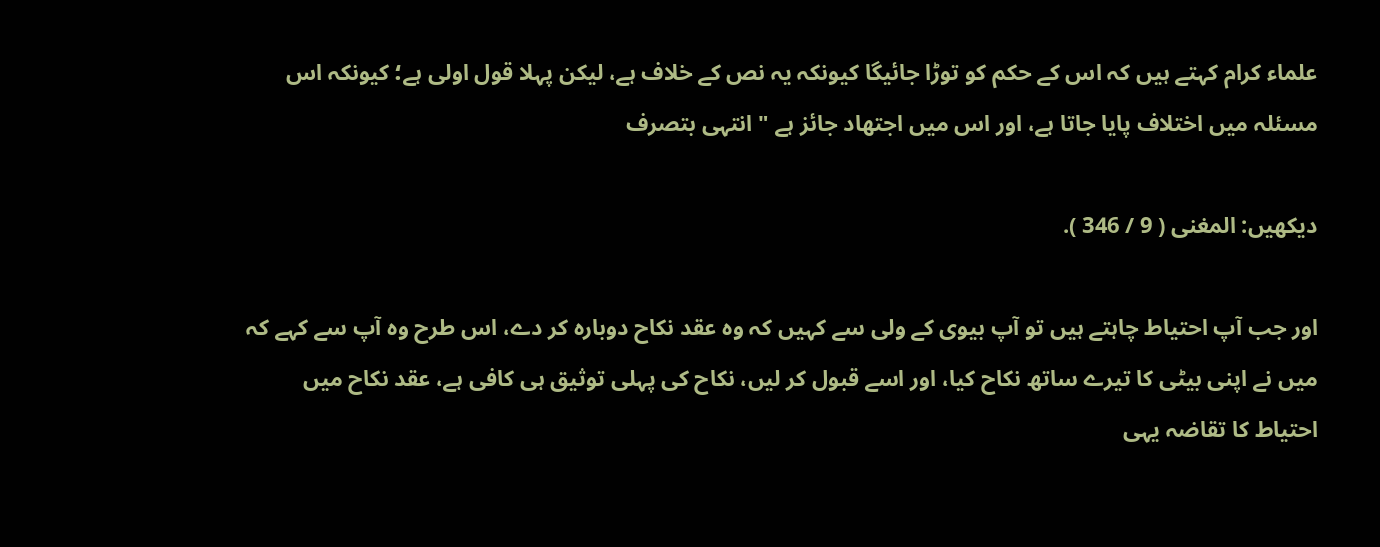علماء كرام كہتے ہيں كہ اس كے حكم كو توڑا جائيگا كيونكہ يہ نص كے خلاف ہے، ليكن پہلا قول اولى ہے؛ كيونكہ اس مسئلہ ميں اختلاف پايا جاتا ہے، اور اس ميں اجتھاد جائز ہے " انتہى بتصرف

ديكھيں: المغنى ( 9 / 346 ).

اور جب آپ احتياط چاہتے ہيں تو آپ بيوى كے ولى سے كہيں كہ وہ عقد نكاح دوبارہ كر دے، اس طرح وہ آپ سے كہے كہ ميں نے اپنى بيٹى كا تيرے ساتھ نكاح كيا، اور اسے قبول كر ليں، نكاح كى پہلى توثيق ہى كافى ہے، عقد نكاح ميں احتياط كا تقاضہ يہى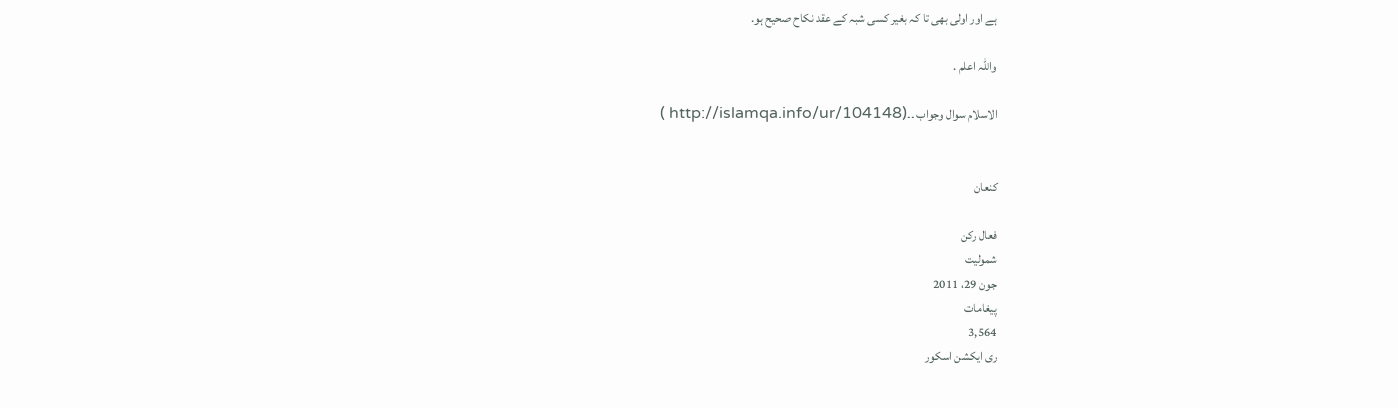ہے اور اولى بھى تا كہ بغير كسى شبہ كے عقد نكاح صحيح ہو.

واللہ اعلم .

الاسلام سوال وجواب ۔۔(http://islamqa.info/ur/104148 )


کنعان

فعال رکن
شمولیت
جون 29، 2011
پیغامات
3,564
ری ایکشن اسکور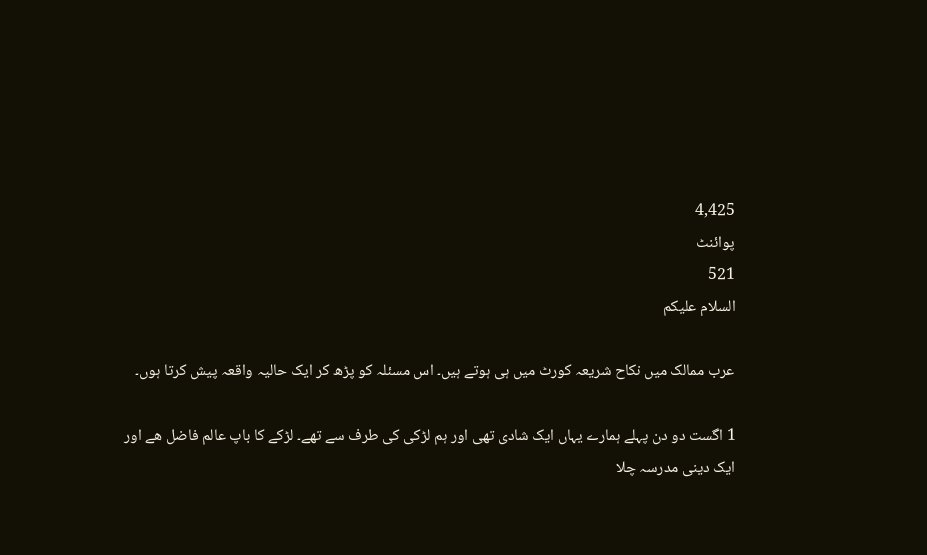4,425
پوائنٹ
521
السلام علیکم

عرب ممالک میں نکاح شریعہ کورٹ میں ہی ہوتے ہیں۔ اس مسئلہ کو پڑھ کر ایک حالیہ واقعہ پیش کرتا ہوں۔

1 اگست دو دن پہلے ہمارے یہاں ایک شادی تھی اور ہم لڑکی کی طرف سے تھے۔ لڑکے کا باپ عالم فاضل ھے اور ایک دینی مدرسہ چلا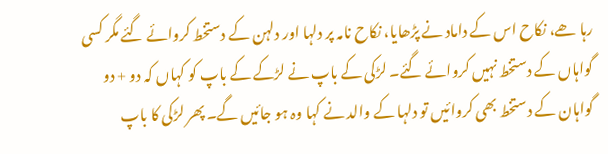رہا ھے، نکاح اس کے داماد نے پڑھایا، نکاح نامہ پر دلہا اور دلہن کے دستخط کروائے گئے مگر کسی گواہاں کے دستخط نہیں کروائے گئے۔ لڑکی کے باپ نے لڑکے کے باپ کو کہاں کہ دو + دو گواہان کے دستخط بھی کروائیں تو دلہا کے والد نے کہا وہ ہو جائیں گے۔ پھر لڑکی کا باپ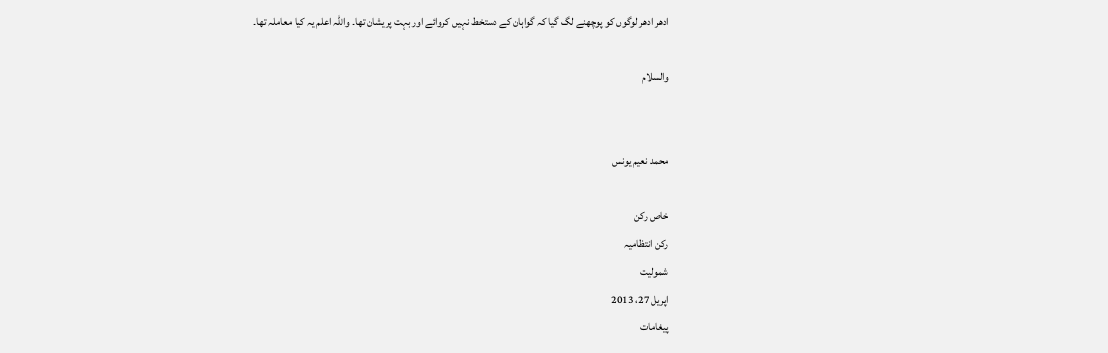ادھر ادھر لوگوں کو پوچھنے لگ گیا کہ گواہان کے دستخط نہیں کروائے اور بہت پریشان تھا۔ واللہ اعلم یہ کیا معاملہ تھا۔

والسلام


محمد نعیم یونس

خاص رکن
رکن انتظامیہ
شمولیت
اپریل 27، 2013
پیغامات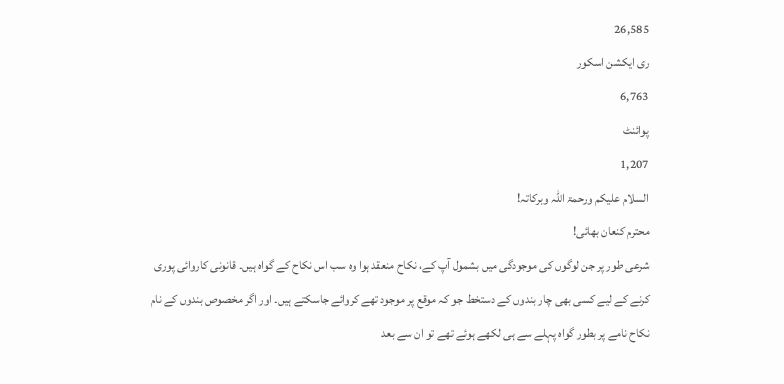26,585
ری ایکشن اسکور
6,763
پوائنٹ
1,207
السلام علیکم ورحمۃ اللہ وبرکاتہ!
محترم کنعان بھائی!
شرعی طور پر جن لوگوں کی موجودگی میں بشمول آپ کے، نکاح منعقد ہوا وہ سب اس نکاح کے گواہ ہیں۔ قانونی کاروائی پوری کرنے کے لیے کسی بھی چار بندوں کے دستخط جو کہ موقع پر موجود تھے کروائے جاسکتے ہیں۔ اور اگر مخصوص بندوں کے نام نکاح نامے پر بطور گواہ پہلے سے ہی لکھے ہوئے تھے تو ان سے بعد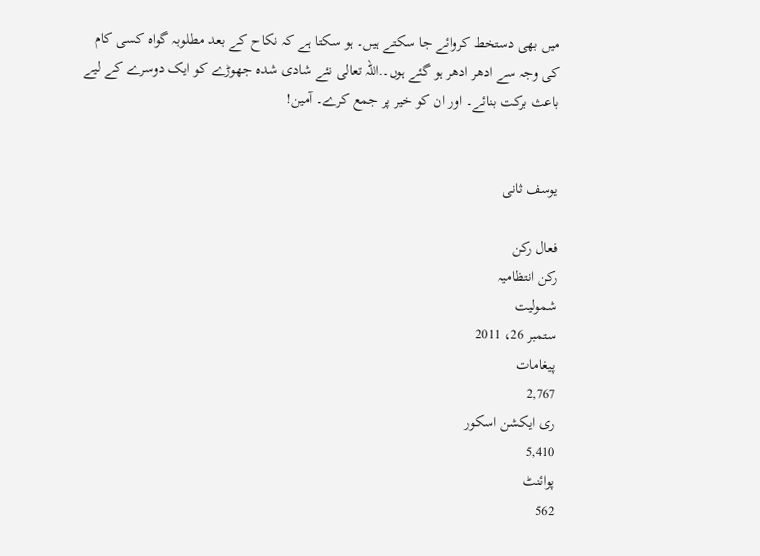میں بھی دستخط کروائے جا سکتے ہیں۔ ہو سکتا ہے کہ نکاح کے بعد مطلوبہ گواہ کسی کام کی وجہ سے ادھر ادھر ہو گئے ہوں۔.اللہ تعالی نئے شادی شدہ جھوڑے کو ایک دوسرے کے لیے باعث برکت بنائے۔ اور ان کو خیر پر جمع کرے۔ آمین!


یوسف ثانی

فعال رکن
رکن انتظامیہ
شمولیت
ستمبر 26، 2011
پیغامات
2,767
ری ایکشن اسکور
5,410
پوائنٹ
562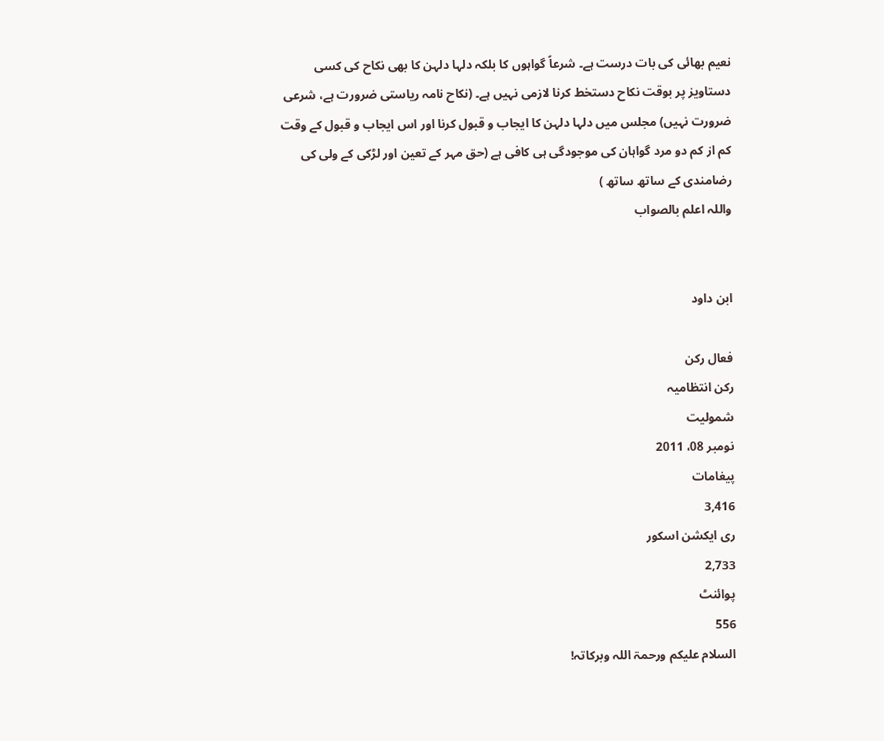نعیم بھائی کی بات درست ہے۔ شرعاً گواہوں کا بلکہ دلہا دلہن کا بھی نکاح کی کسی دستاویز پر بوقت نکاح دستخط کرنا لازمی نہیں ہے۔ (نکاح نامہ ریاستی ضرورت ہے، شرعی ضرورت نہیں) مجلس میں دلہا دلہن کا ایجاب و قبول کرنا اور اس ایجاب و قبول کے وقت کم از کم دو مرد گواہان کی موجودگی ہی کافی ہے (حق مہر کے تعین اور لڑکی کے ولی کی رضامندی کے ساتھ ساتھ )
واللہ اعلم بالصواب


ابن داود

فعال رکن
رکن انتظامیہ
شمولیت
نومبر 08، 2011
پیغامات
3,416
ری ایکشن اسکور
2,733
پوائنٹ
556
السلام علیکم ورحمۃ اللہ وبرکاتہ!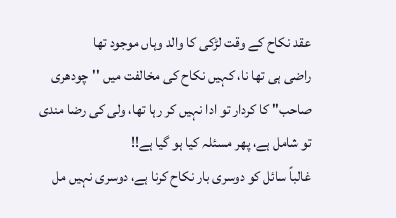عقد نكاح كے وقت لڑكى كا والد وہاں موجود تھا
راضی ہی تھا نا، کہیں نکاح کی مخالفت میں ''چودھری صاحب'' کا کردار تو ادا نہیں کر رہا تھا، ولی کی رضا مندی تو شامل ہے، پھر مسئلہ کیا ہو گیا ہے!!
غالباً سائل کو دوسری بار نکاح کرنا ہے، دوسری نہیں مل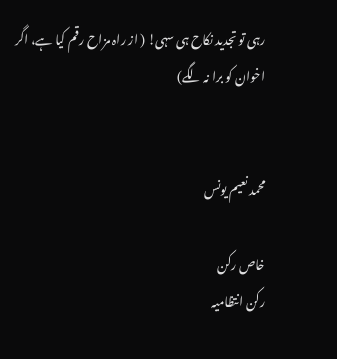رہی تو تجدید نکاح ہی سہی! ( از راہ مزاح رقم کیا ہے، اگر اخوان کو برا نہ لگے)


محمد نعیم یونس

خاص رکن
رکن انتظامیہ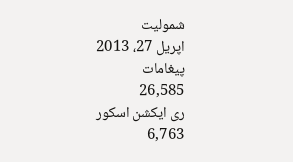شمولیت
اپریل 27، 2013
پیغامات
26,585
ری ایکشن اسکور
6,763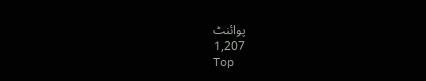پوائنٹ
1,207
Top